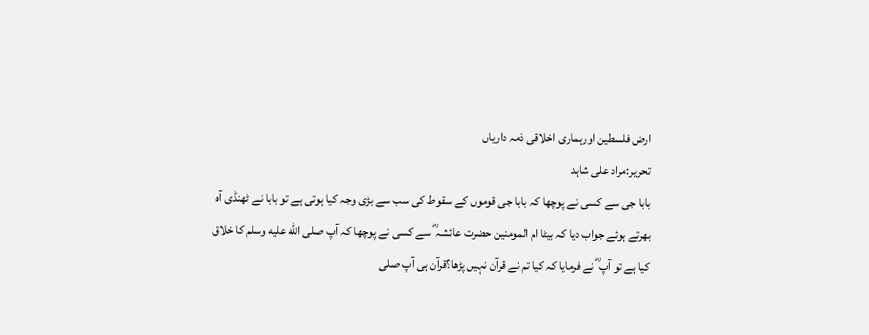ارض فلسطین اورہماری اخلاقی ذمہ داریاں
تحریر:مراد علی شاہد
بابا جی سے کسی نے پوچھا کہ بابا جی قوموں کے سقوط کی سب سے بڑی وجہ کیا ہوتی ہے تو بابا نے ٹھنڈی آہ بھرتے ہوئے جواب دیا کہ بیٹا ام المومنین حضرت عائشہ ؓ سے کسی نے پوچھا کہ آپ صلى الله عليه وسلم کا خلاق کیا ہے تو آپ ؓ نے فرمایا کہ کیا تم نے قرآن نہیں پڑھا؟قرآن ہی آپ صلى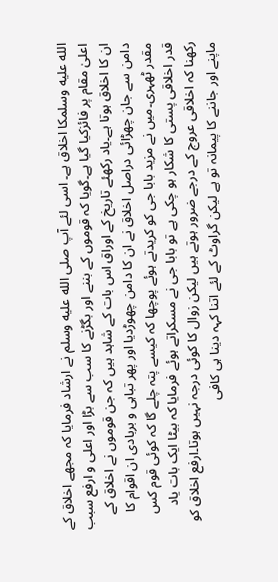الله عليه وسلمکا اخلاق ہے۔ اسی لئے آپ صلى الله عليه وسلم نے ارشاد فرمایا کہ مجھے اخلاق کے اعلیٰ مقام پر فائزکیا گیا ہے۔گویا کہ قوموں کے بننے اور بگڑنے کا سب سے بڑا اور اعلی و ارفع سبب ان کا اخلاق ہوتا ہے۔یاد رکھئے تاریخ کے اوراق اس بات کے شاہد ہیں کہ جن قوموں نے اخلاق کے دامن سے جان چھڑائی دراصل اخلاق نے ان کا دامن چھوڑدیا اور پھر تباہی و بربادی ان اقوام کا مقدر ٹھہری۔میں نے مزید بابا جی کو کریدتے ہوئے پوچھا کہ کیسے پتہ چلے گا کہ کوئی قوم کس قدر اخلاقی پستی کا شکار ہو چکی ہے تو بابا جی نے مسکراتے ہوئے فرمایا کہ بیٹا ایک بات یاد رکھنا کہ اخلاقی عروج کے درجے ضرور ہوتے ہیں لیکن زوال کا کوئی درجہ نہیں ہوتا۔ارفع اخلاق کو ماپنے اور جاننے کا پیمانہ تو ہے لیکن گراوٹ کے لئے اتنا کہہ دینا ہی کافی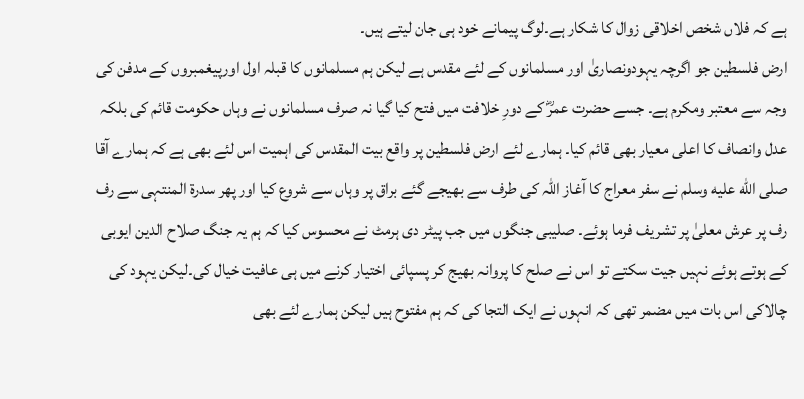ہے کہ فلاں شخص اخلاقی زوال کا شکار ہے۔لوگ پیمانے خود ہی جان لیتے ہیں۔
ارض فلسطین جو اگرچہ یہودونصاریٰ اور مسلمانوں کے لئے مقدس ہے لیکن ہم مسلمانوں کا قبلہ اول اورپیغمبروں کے مدفن کی وجہ سے معتبر ومکرم ہے۔ جسے حضرت عمرؓ کے دورِ خلافت میں فتح کیا گیا نہ صرف مسلمانوں نے وہاں حکومت قائم کی بلکہ عدل وانصاف کا اعلی معیار بھی قائم کیا۔ ہمارے لئے ارض فلسطین پر واقع بیت المقدس کی اہمیت اس لئے بھی ہے کہ ہمارے آقا صلى الله عليه وسلم نے سفر معراج کا آغاز اللہ کی طرف سے بھیجے گئے براق پر وہاں سے شروع کیا اور پھر سدرة المنتہی سے رف رف پر عرش معلیٰ پر تشریف فرما ہوئے۔ صلیبی جنگوں میں جب پیٹر دی ہرمٹ نے محسوس کیا کہ ہم یہ جنگ صلاح الدین ایوبی کے ہوتے ہوئے نہیں جیت سکتے تو اس نے صلح کا پروانہ بھیج کر پسپائی اختیار کرنے میں ہی عافیت خیال کی۔لیکن یہود کی چالاکی اس بات میں مضمر تھی کہ انہوں نے ایک التجا کی کہ ہم مفتوح ہیں لیکن ہمارے لئے بھی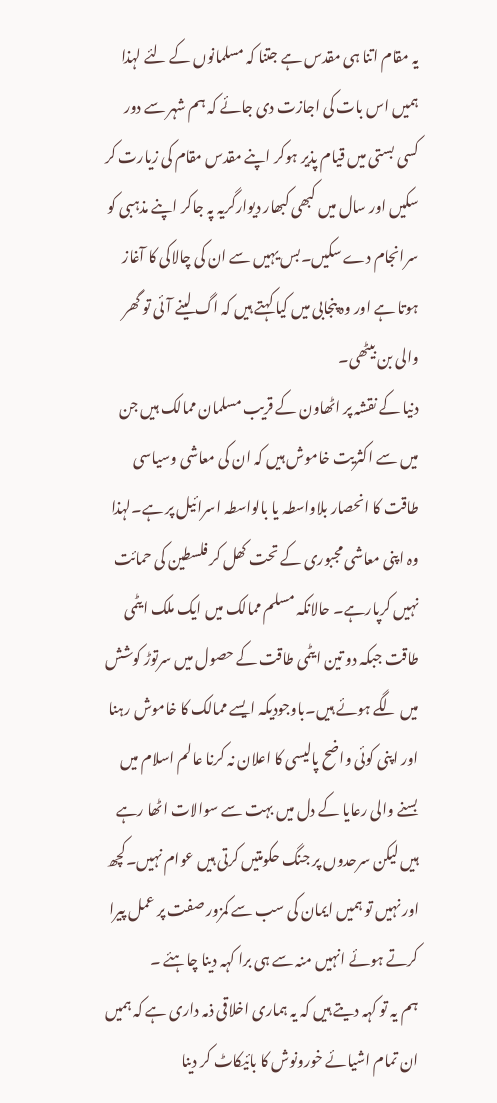یہ مقام اتنا ہی مقدس ہے جتنا کہ مسلمانوں کے لئے لہذا ہمیں اس بات کی اجازت دی جائے کہ ہم شہر سے دور کسی بستی میں قیام پذیر ہوکر اپنے مقدس مقام کی زیارت کر سکیں اور سال میں کبھی کبھار دیوارگریہ پہ جاکر اپنے مذہبی کو سرانجام دے سکیں۔بس یہیں سے ان کی چالاکی کا آغاز ہوتا ہے اور وہ پنجابی میں کیا کہتے ہیں کہ اگ لینے آئی تو گھر والی بن بیٹھی۔
دنیا کے نقشہ پر اٹھاون کے قریب مسلمان ممالک ہیں جن میں سے اکثریت خاموش ہیں کہ ان کی معاشی وسیاسی طاقت کا انحصار بلاواسطہ یا بالواسطہ اسرائیل پر ہے۔لہذا وہ اپنی معاشی مجبوری کے تحت کھل کر فلسطین کی حمائت نہیں کرپارہے۔ حالانکہ مسلم ممالک میں ایک ملک ایٹمی طاقت جبکہ دو تین ایٹمی طاقت کے حصول میں سرتوڑ کوشش میں لگے ہوئے ہیں۔باوجودیکہ ایسے ممالک کا خاموش رہنا اور اپنی کوئی واضح پالیسی کا اعلان نہ کرنا عالم اسلام میں بسنے والی رعایا کے دل میں بہت سے سوالات اٹھا رہے ہیں لیکن سرحدوں پر جنگ حکومتیں کرتی ہیں عوام نہیں۔کچھ اور نہیں تو ہمیں ایمان کی سب سے کمزور صفت پر عمل پیرا کرتے ہوئے انہیں منہ سے ہی برا کہہ دینا چاہئے ۔
ہم یہ تو کہہ دیتے ہیں کہ یہ ہماری اخلاقی ذمہ داری ہے کہ ہمیں ان تمام اشیائے خورونوش کا بائیکاٹ کر دینا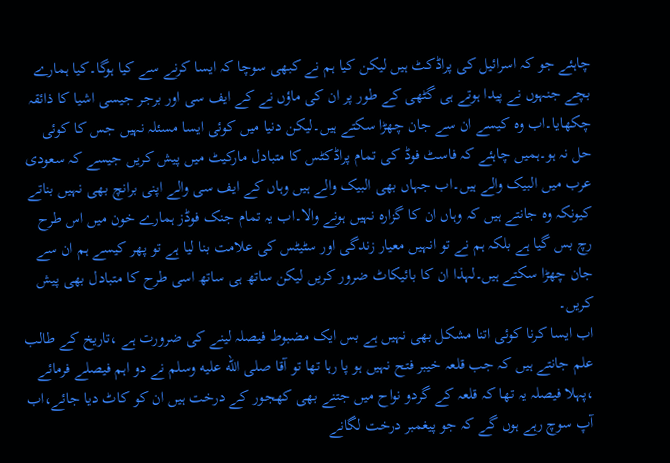چاہئے جو کہ اسرائیل کی پراڈکٹ ہیں لیکن کیا ہم نے کبھی سوچا کہ ایسا کرنے سے کیا ہوگا۔کیا ہمارے بچے جنہوں نے پیدا ہوتے ہی گٹھی کے طور پر ان کی ماؤں نے کے ایف سی اور برجر جیسی اشیا کا ذائقہ چکھایا۔اب وہ کیسے ان سے جان چھڑا سکتے ہیں۔لیکن دنیا میں کوئی ایسا مسئلہ نہیں جس کا کوئی حل نہ ہو۔ہمیں چاہئے کہ فاسٹ فوڈ کی تمام پراڈکٹس کا متبادل مارکیٹ میں پیش کریں جیسے کہ سعودی عرب میں البیک والے ہیں۔اب جہاں بھی البیک والے ہیں وہاں کے ایف سی والے اپنی برانچ بھی نہیں بناتے کیونکہ وہ جانتے ہیں کہ وہاں ان کا گزارہ نہیں ہونے والا۔اب یہ تمام جنک فوڈز ہمارے خون میں اس طرح رچ بس گیا ہے بلکہ ہم نے تو انہیں معیار زندگی اور سٹیٹس کی علامت بنا لیا ہے تو پھر کیسے ہم ان سے جان چھڑا سکتے ہیں۔لہذا ان کا بائیکاٹ ضرور کریں لیکن ساتھ ہی ساتھ اسی طرح کا متبادل بھی پیش کریں۔
اب ایسا کرنا کوئی اتنا مشکل بھی نہیں ہے بس ایک مضبوط فیصلہ لینے کی ضرورت ہے ،تاریخ کے طالب علم جانتے ہیں کہ جب قلعہ خیبر فتح نہیں ہو پا رہا تھا تو آقا صلى الله عليه وسلم نے دو اہم فیصلے فرمائے ،پہلا فیصلہ یہ تھا کہ قلعہ کے گردو نواح میں جتنے بھی کھجور کے درخت ہیں ان کو کاٹ دیا جائے،اب آپ سوچ رہے ہوں گے کہ جو پیغمبر درخت لگانے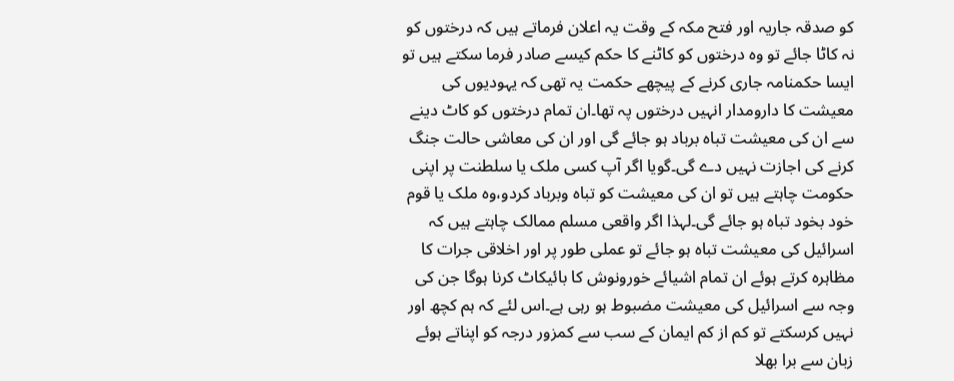کو صدقہ جاریہ اور فتح مکہ کے وقت یہ اعلان فرماتے ہیں کہ درختوں کو نہ کاٹا جائے تو وہ درختوں کو کاٹنے کا حکم کیسے صادر فرما سکتے ہیں تو ایسا حکمنامہ جاری کرنے کے پیچھے حکمت یہ تھی کہ یہودیوں کی معیشت کا دارومدار انہیں درختوں پہ تھا۔ان تمام درختوں کو کاٹ دینے سے ان کی معیشت تباہ برباد ہو جائے گی اور ان کی معاشی حالت جنگ کرنے کی اجازت نہیں دے گی۔گویا اگر آپ کسی ملک یا سلطنت پر اپنی حکومت چاہتے ہیں تو ان کی معیشت کو تباہ وبرباد کردو،وہ ملک یا قوم خود بخود تباہ ہو جائے گی۔لہذا اگر واقعی مسلم ممالک چاہتے ہیں کہ اسرائیل کی معیشت تباہ ہو جائے تو عملی طور پر اور اخلاقی جرات کا مظاہرہ کرتے ہوئے ان تمام اشیائے خورونوش کا بائیکاٹ کرنا ہوگا جن کی وجہ سے اسرائیل کی معیشت مضبوط ہو رہی ہے۔اس لئے کہ ہم کچھ اور نہیں کرسکتے تو کم از کم ایمان کے سب سے کمزور درجہ کو اپناتے ہوئے زبان سے برا بھلا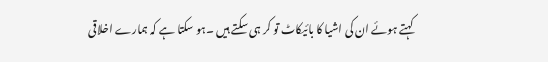کہتے ہوئے ان کی اشیا کا بائیکاٹ تو کر ہی سکتے ہیں ۔ہو سکتا ہے کہ ہمارے اخلاقی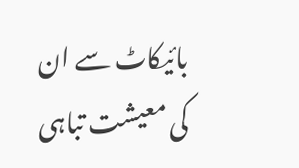بائیکاٹ سے ان کی معیشت تباہی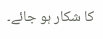کا شکار ہو جائے۔